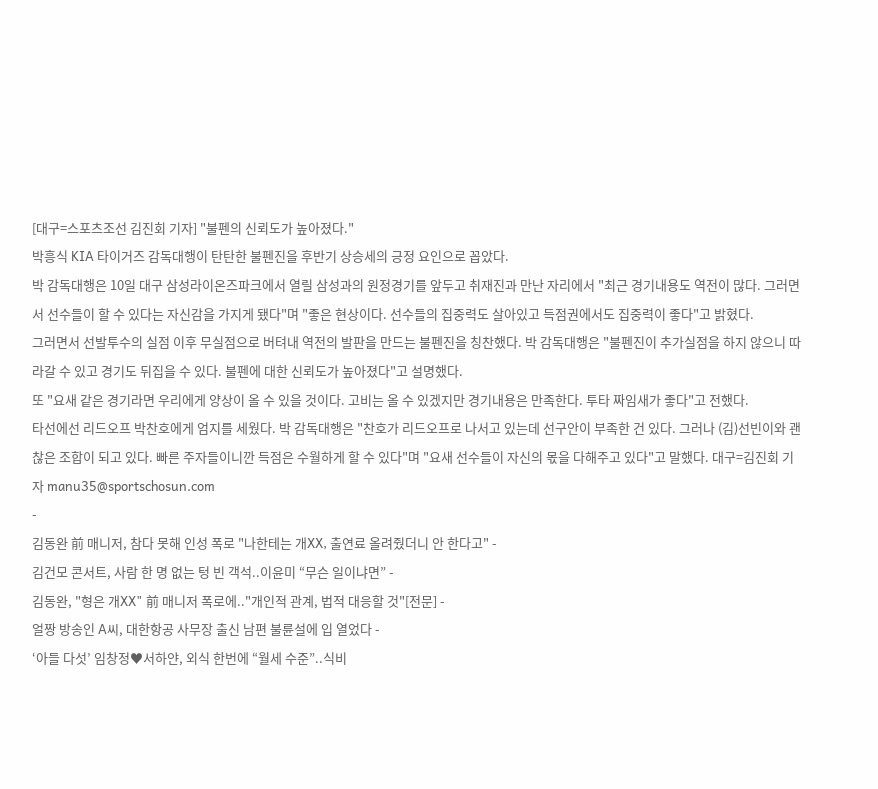[대구=스포츠조선 김진회 기자] "불펜의 신뢰도가 높아졌다."
박흥식 KIA 타이거즈 감독대행이 탄탄한 불펜진을 후반기 상승세의 긍정 요인으로 꼽았다.
박 감독대행은 10일 대구 삼성라이온즈파크에서 열릴 삼성과의 원정경기를 앞두고 취재진과 만난 자리에서 "최근 경기내용도 역전이 많다. 그러면서 선수들이 할 수 있다는 자신감을 가지게 됐다"며 "좋은 현상이다. 선수들의 집중력도 살아있고 득점권에서도 집중력이 좋다"고 밝혔다.
그러면서 선발투수의 실점 이후 무실점으로 버텨내 역전의 발판을 만드는 불펜진을 칭찬했다. 박 감독대행은 "불펜진이 추가실점을 하지 않으니 따라갈 수 있고 경기도 뒤집을 수 있다. 불펜에 대한 신뢰도가 높아졌다"고 설명했다.
또 "요새 같은 경기라면 우리에게 양상이 올 수 있을 것이다. 고비는 올 수 있겠지만 경기내용은 만족한다. 투타 짜임새가 좋다"고 전했다.
타선에선 리드오프 박찬호에게 엄지를 세웠다. 박 감독대행은 "찬호가 리드오프로 나서고 있는데 선구안이 부족한 건 있다. 그러나 (김)선빈이와 괜찮은 조합이 되고 있다. 빠른 주자들이니깐 득점은 수월하게 할 수 있다"며 "요새 선수들이 자신의 몫을 다해주고 있다"고 말했다. 대구=김진회 기자 manu35@sportschosun.com
-
김동완 前 매니저, 참다 못해 인성 폭로 "나한테는 개XX, 출연료 올려줬더니 안 한다고" -
김건모 콘서트, 사람 한 명 없는 텅 빈 객석..이윤미 “무슨 일이냐면” -
김동완, "형은 개XX" 前 매니저 폭로에.."개인적 관계, 법적 대응할 것"[전문] -
얼짱 방송인 A씨, 대한항공 사무장 출신 남편 불륜설에 입 열었다 -
‘아들 다섯’ 임창정♥서하얀, 외식 한번에 “월세 수준”..식비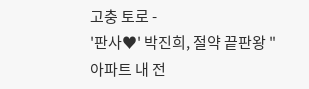고충 토로 -
'판사♥' 박진희, 절약 끝판왕 "아파트 내 전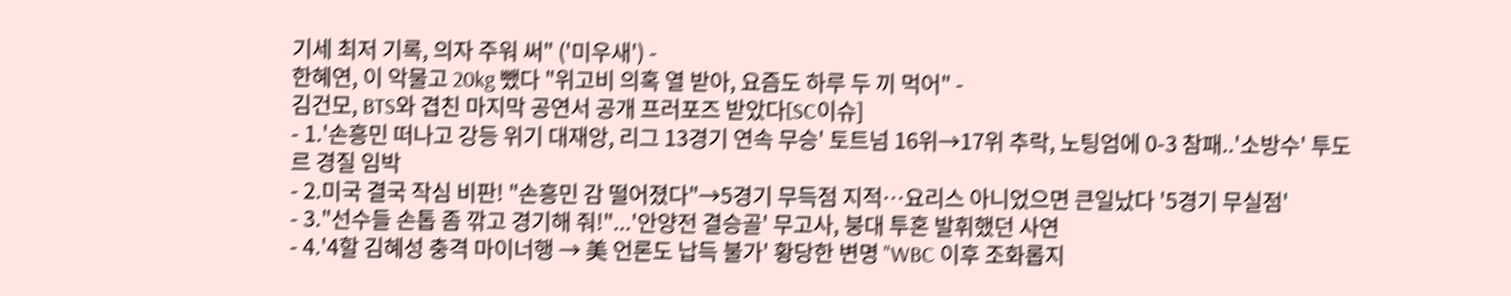기세 최저 기록, 의자 주워 써" ('미우새') -
한혜연, 이 악물고 20kg 뺐다 "위고비 의혹 열 받아, 요즘도 하루 두 끼 먹어" -
김건모, BTS와 겹친 마지막 공연서 공개 프러포즈 받았다[SC이슈]
- 1.'손흥민 떠나고 강등 위기 대재앙, 리그 13경기 연속 무승' 토트넘 16위→17위 추락, 노팅엄에 0-3 참패..'소방수' 투도르 경질 임박
- 2.미국 결국 작심 비판! "손흥민 감 떨어졌다"→5경기 무득점 지적…요리스 아니었으면 큰일났다 '5경기 무실점'
- 3."선수들 손톱 좀 깎고 경기해 줘!"...'안양전 결승골' 무고사, 붕대 투혼 발휘했던 사연
- 4.'4할 김혜성 충격 마이너행 → 美 언론도 납득 불가' 황당한 변명 "WBC 이후 조화롭지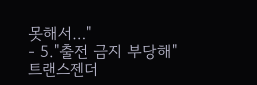못해서…"
- 5."출전 금지 부당해" 트랜스젠더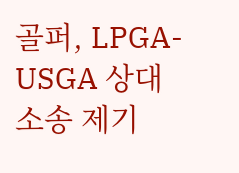골퍼, LPGA-USGA 상대 소송 제기